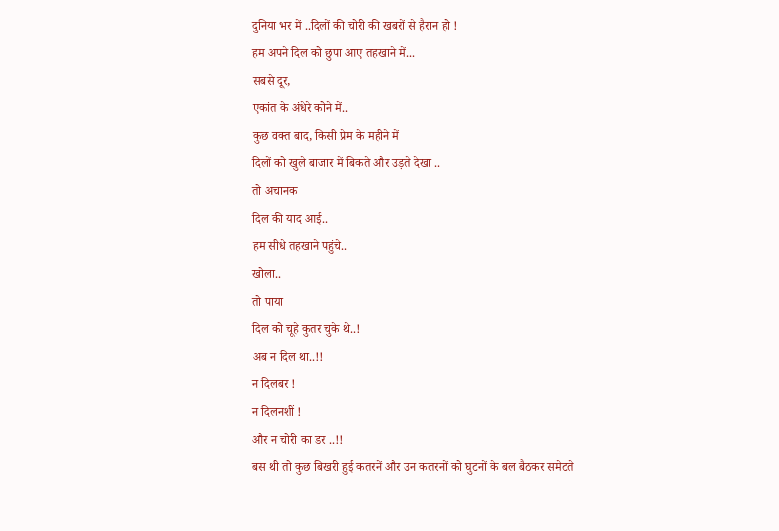दुनिया भर में ..दिलों की चोरी की खबरों से हैरान हो !
हम अपने दिल को छुपा आए तहखाने में...
सबसे दूर,
एकांत के अंधेरे कोने में..
कुछ वक्त बाद, किसी प्रेम के महीने में
दिलों को खुले बाजार में बिकते और उड़ते देखा ..
तो अचानक
दिल की याद आई..
हम सीधे तहखाने पहुंचे..
खोला..
तो पाया
दिल को चूहे कुतर चुके थे..!
अब न दिल था..!!
न दिलबर !
न दिलनशीं !
और न चोरी का डर ..!!
बस थी तो कुछ बिखरी हुई कतरनें और उन कतरनों को घुटनों के बल बैठकर समेटते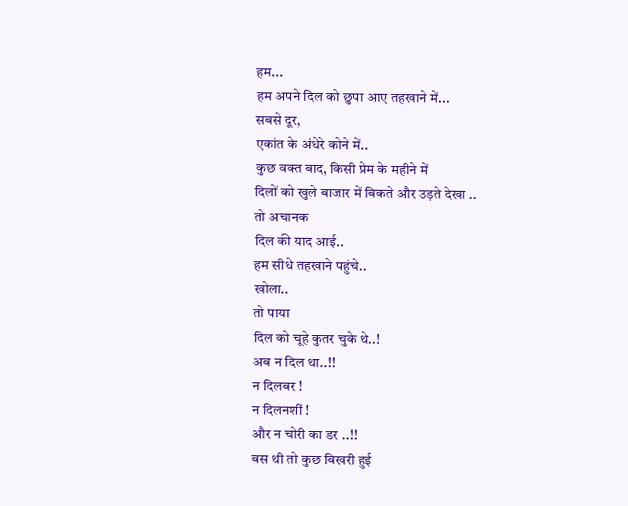हम...
हम अपने दिल को छुपा आए तहखाने में...
सबसे दूर,
एकांत के अंधेरे कोने में..
कुछ वक्त बाद, किसी प्रेम के महीने में
दिलों को खुले बाजार में बिकते और उड़ते देखा ..
तो अचानक
दिल की याद आई..
हम सीधे तहखाने पहुंचे..
खोला..
तो पाया
दिल को चूहे कुतर चुके थे..!
अब न दिल था..!!
न दिलबर !
न दिलनशीं !
और न चोरी का डर ..!!
बस थी तो कुछ बिखरी हुई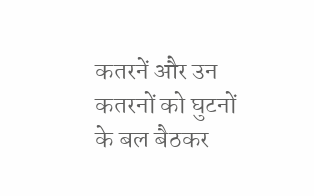कतरनें और उन कतरनों को घुटनों के बल बैठकर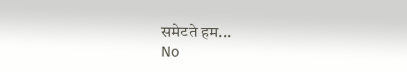समेटते हम...
No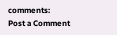comments:
Post a Comment